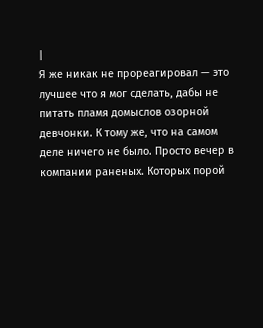|
Я же никак не прореагировал — это лучшее что я мог сделать, дабы не питать пламя домыслов озорной девчонки. К тому же, что на самом деле ничего не было. Просто вечер в компании раненых. Которых порой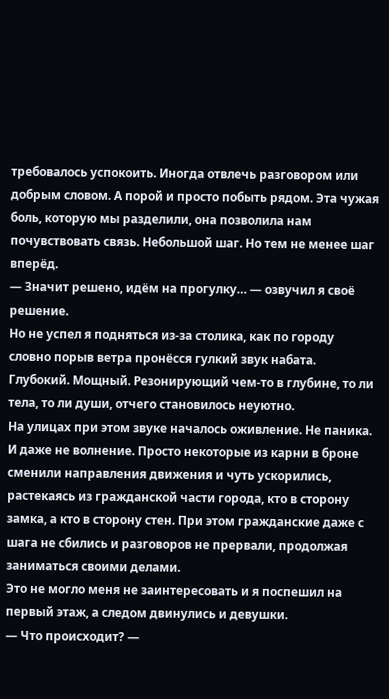требовалось успокоить. Иногда отвлечь разговором или добрым словом. А порой и просто побыть рядом. Эта чужая боль, которую мы разделили, она позволила нам почувствовать связь. Небольшой шаг. Но тем не менее шаг вперёд.
— Значит решено, идём на прогулку… — озвучил я своё решение.
Но не успел я подняться из-за столика, как по городу словно порыв ветра пронёсся гулкий звук набата. Глубокий. Мощный. Резонирующий чем-то в глубине, то ли тела, то ли души, отчего становилось неуютно.
На улицах при этом звуке началось оживление. Не паника. И даже не волнение. Просто некоторые из карни в броне сменили направления движения и чуть ускорились, растекаясь из гражданской части города, кто в сторону замка, а кто в сторону стен. При этом гражданские даже с шага не сбились и разговоров не прервали, продолжая заниматься своими делами.
Это не могло меня не заинтересовать и я поспешил на первый этаж, а следом двинулись и девушки.
— Что происходит? —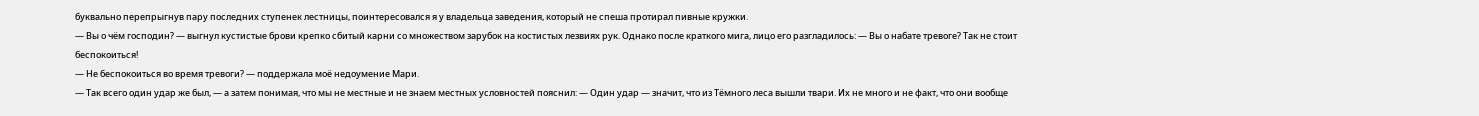буквально перепрыгнув пару последних ступенек лестницы, поинтересовался я у владельца заведения, который не спеша протирал пивные кружки.
— Вы о чём господин? — выгнул кустистые брови крепко сбитый карни со множеством зарубок на костистых лезвиях рук. Однако после краткого мига, лицо его разгладилось: — Вы о набате тревоге? Так не стоит беспокоиться!
— Не беспокоиться во время тревоги? — поддержала моё недоумение Мари.
— Так всего один удар же был, — а затем понимая, что мы не местные и не знаем местных условностей пояснил: — Один удар — значит, что из Тёмного леса вышли твари. Их не много и не факт, что они вообще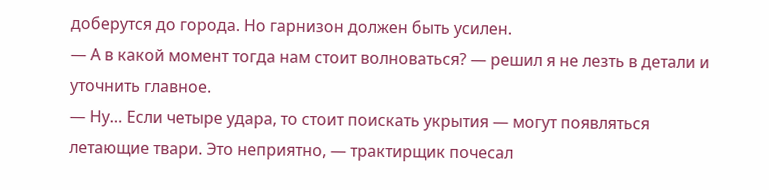доберутся до города. Но гарнизон должен быть усилен.
— А в какой момент тогда нам стоит волноваться? — решил я не лезть в детали и уточнить главное.
— Ну… Если четыре удара, то стоит поискать укрытия — могут появляться летающие твари. Это неприятно, — трактирщик почесал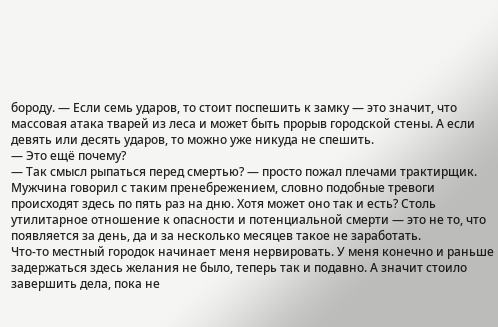бороду. — Если семь ударов, то стоит поспешить к замку — это значит, что массовая атака тварей из леса и может быть прорыв городской стены. А если девять или десять ударов, то можно уже никуда не спешить.
— Это ещё почему?
— Так смысл рыпаться перед смертью? — просто пожал плечами трактирщик.
Мужчина говорил с таким пренебрежением, словно подобные тревоги происходят здесь по пять раз на дню. Хотя может оно так и есть? Столь утилитарное отношение к опасности и потенциальной смерти — это не то, что появляется за день, да и за несколько месяцев такое не заработать.
Что-то местный городок начинает меня нервировать. У меня конечно и раньше задержаться здесь желания не было, теперь так и подавно. А значит стоило завершить дела, пока не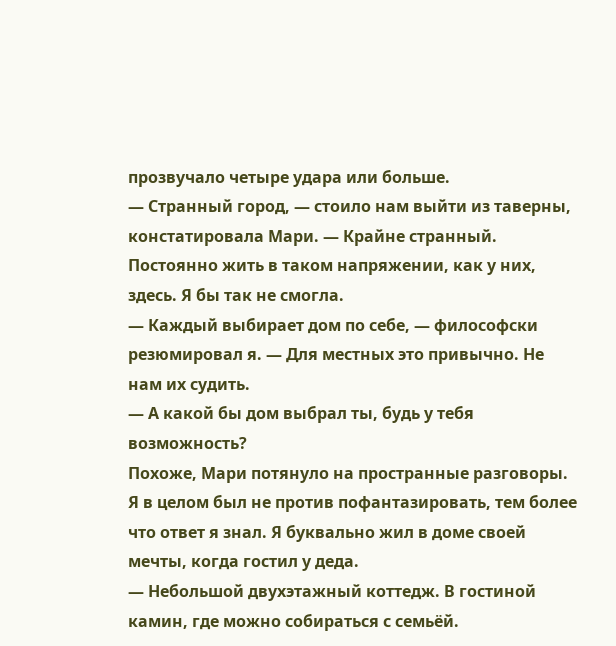прозвучало четыре удара или больше.
— Странный город, — стоило нам выйти из таверны, констатировала Мари. — Крайне странный. Постоянно жить в таком напряжении, как у них, здесь. Я бы так не смогла.
— Каждый выбирает дом по себе, — философски резюмировал я. — Для местных это привычно. Не нам их судить.
— А какой бы дом выбрал ты, будь у тебя возможность?
Похоже, Мари потянуло на пространные разговоры. Я в целом был не против пофантазировать, тем более что ответ я знал. Я буквально жил в доме своей мечты, когда гостил у деда.
— Небольшой двухэтажный коттедж. В гостиной камин, где можно собираться с семьёй.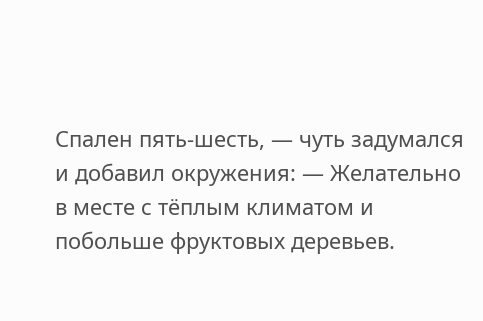Спален пять-шесть, — чуть задумался и добавил окружения: — Желательно в месте с тёплым климатом и побольше фруктовых деревьев.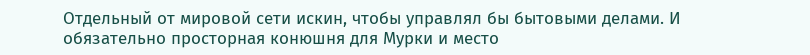Отдельный от мировой сети искин, чтобы управлял бы бытовыми делами. И обязательно просторная конюшня для Мурки и место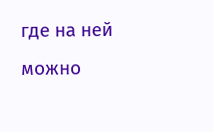где на ней можно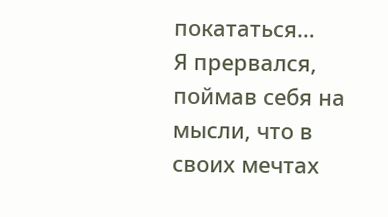покататься…
Я прервался, поймав себя на мысли, что в своих мечтах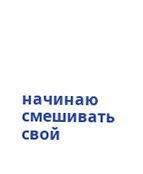начинаю смешивать свой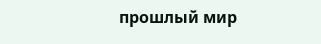прошлый мир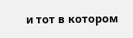и тот в котором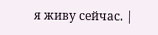я живу сейчас. |